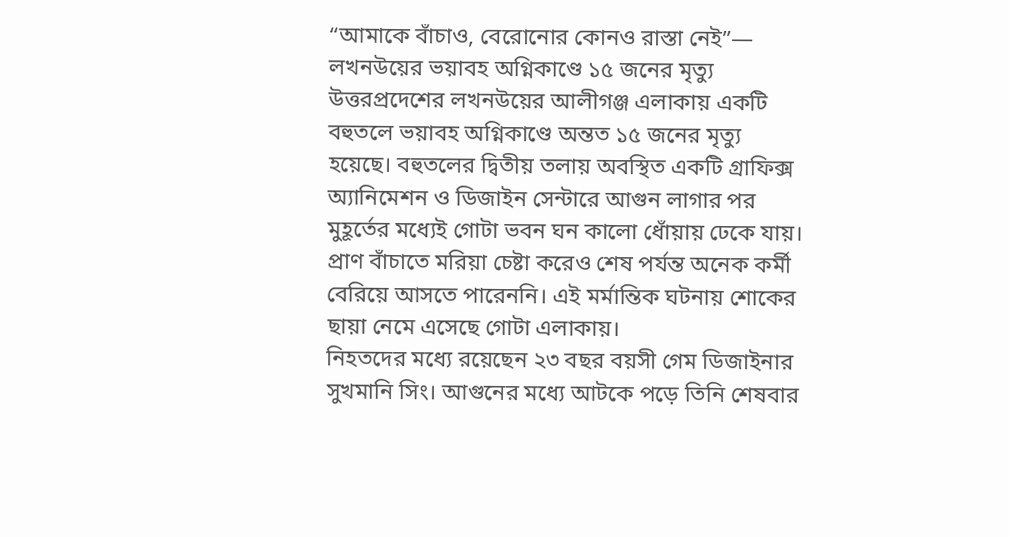“আমাকে বাঁচাও, বেরোনোর কোনও রাস্তা নেই”— লখনউয়ের ভয়াবহ অগ্নিকাণ্ডে ১৫ জনের মৃত্যু
উত্তরপ্রদেশের লখনউয়ের আলীগঞ্জ এলাকায় একটি বহুতলে ভয়াবহ অগ্নিকাণ্ডে অন্তত ১৫ জনের মৃত্যু হয়েছে। বহুতলের দ্বিতীয় তলায় অবস্থিত একটি গ্রাফিক্স অ্যানিমেশন ও ডিজাইন সেন্টারে আগুন লাগার পর মুহূর্তের মধ্যেই গোটা ভবন ঘন কালো ধোঁয়ায় ঢেকে যায়। প্রাণ বাঁচাতে মরিয়া চেষ্টা করেও শেষ পর্যন্ত অনেক কর্মী বেরিয়ে আসতে পারেননি। এই মর্মান্তিক ঘটনায় শোকের ছায়া নেমে এসেছে গোটা এলাকায়।
নিহতদের মধ্যে রয়েছেন ২৩ বছর বয়সী গেম ডিজাইনার সুখমানি সিং। আগুনের মধ্যে আটকে পড়ে তিনি শেষবার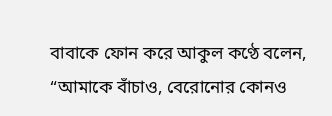বাবাকে ফোন করে আকুল কণ্ঠে বলেন, “আমাকে বাঁচাও, বেরোনোর কোনও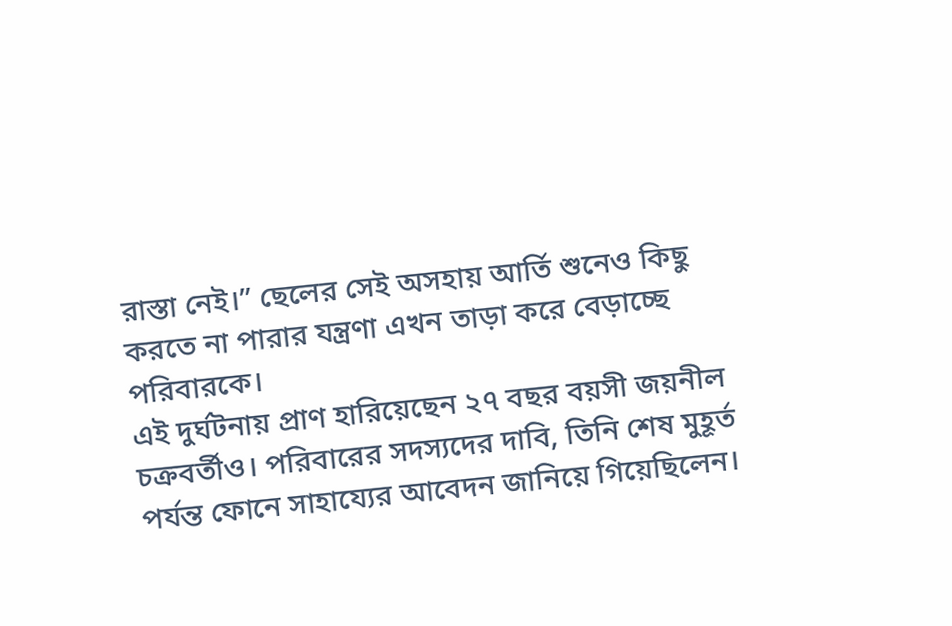রাস্তা নেই।” ছেলের সেই অসহায় আর্তি শুনেও কিছু করতে না পারার যন্ত্রণা এখন তাড়া করে বেড়াচ্ছে পরিবারকে।
এই দুর্ঘটনায় প্রাণ হারিয়েছেন ২৭ বছর বয়সী জয়নীল চক্রবর্তীও। পরিবারের সদস্যদের দাবি, তিনি শেষ মুহূর্ত পর্যন্ত ফোনে সাহায্যের আবেদন জানিয়ে গিয়েছিলেন।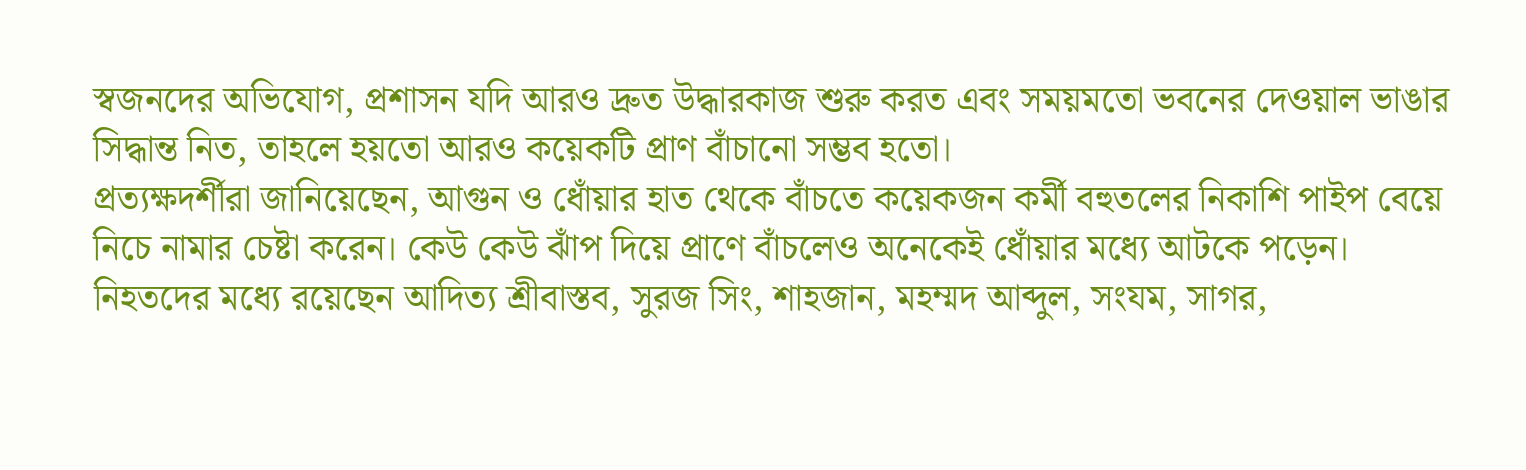স্বজনদের অভিযোগ, প্রশাসন যদি আরও দ্রুত উদ্ধারকাজ শুরু করত এবং সময়মতো ভবনের দেওয়াল ভাঙার সিদ্ধান্ত নিত, তাহলে হয়তো আরও কয়েকটি প্রাণ বাঁচানো সম্ভব হতো।
প্রত্যক্ষদর্শীরা জানিয়েছেন, আগুন ও ধোঁয়ার হাত থেকে বাঁচতে কয়েকজন কর্মী বহুতলের নিকাশি পাইপ বেয়ে নিচে নামার চেষ্টা করেন। কেউ কেউ ঝাঁপ দিয়ে প্রাণে বাঁচলেও অনেকেই ধোঁয়ার মধ্যে আটকে পড়েন। নিহতদের মধ্যে রয়েছেন আদিত্য শ্রীবাস্তব, সুরজ সিং, শাহজান, মহম্মদ আব্দুল, সংযম, সাগর,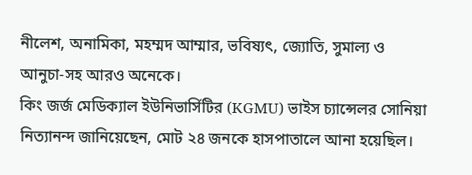নীলেশ, অনামিকা, মহম্মদ আম্মার, ভবিষ্যৎ, জ্যোতি, সুমাল্য ও আনুচা-সহ আরও অনেকে।
কিং জর্জ মেডিক্যাল ইউনিভার্সিটির (KGMU) ভাইস চ্যান্সেলর সোনিয়া নিত্যানন্দ জানিয়েছেন, মোট ২৪ জনকে হাসপাতালে আনা হয়েছিল।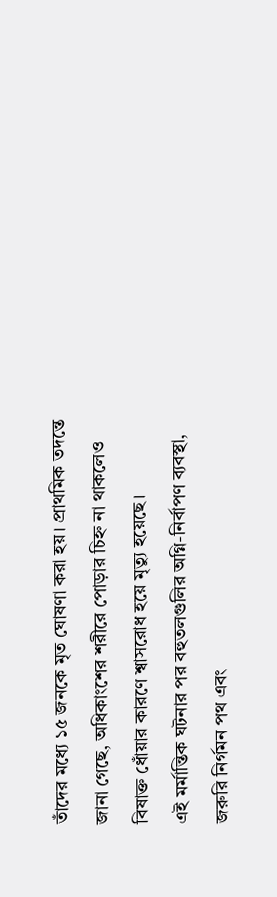তাঁদের মধ্যে ১৫ জনকে মৃত ঘোষণা করা হয়। প্রাথমিক তদন্তে জানা গেছে, অধিকাংশের শরীরে পোড়ার চিহ্ন না থাকলেও বিষাক্ত ধোঁয়ার কারণে শ্বাসরোধ হয়ে মৃত্যু হয়েছে।
এই মর্মান্তিক ঘটনার পর বহুতলগুলির অগ্নি-নির্বাপণ ব্যবস্থা, জরুরি নির্গমন পথ এবং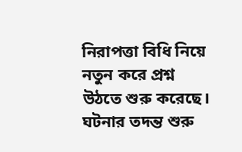নিরাপত্তা বিধি নিয়ে নতুন করে প্রশ্ন উঠতে শুরু করেছে। ঘটনার তদন্ত শুরু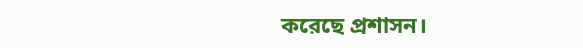করেছে প্রশাসন।